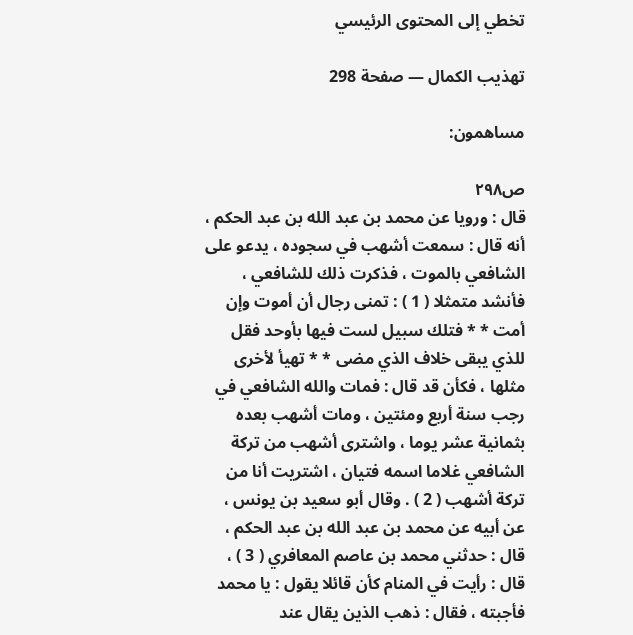تخطي إلى المحتوى الرئيسي

تهذيب الكمال — صفحة 298

مساهمون:

ص٢٩٨
قال : ورويا عن محمد بن عبد الله بن عبد الحكم ، أنه قال : سمعت أشهب في سجوده ، يدعو على الشافعي بالموت ، فذكرت ذلك للشافعي ، فأنشد متمثلا ( 1 ) : تمنى رجال أن أموت وإن أمت * * فتلك سبيل لست فيها بأوحد فقل للذي يبقى خلاف الذي مضى * * تهيأ لأخرى مثلها ، فكأن قد قال : فمات والله الشافعي في رجب سنة أربع ومئتين ، ومات أشهب بعده بثمانية عشر يوما ، واشترى أشهب من تركة الشافعي غلاما اسمه فتيان ، اشتريت أنا من تركة أشهب ( 2 ) . وقال أبو سعيد بن يونس ، عن أبيه عن محمد بن عبد الله بن عبد الحكم ، قال : حدثني محمد بن عاصم المعافري ( 3 ) ، قال : رأيت في المنام كأن قائلا يقول : يا محمد فأجبته ، فقال : ذهب الذين يقال عند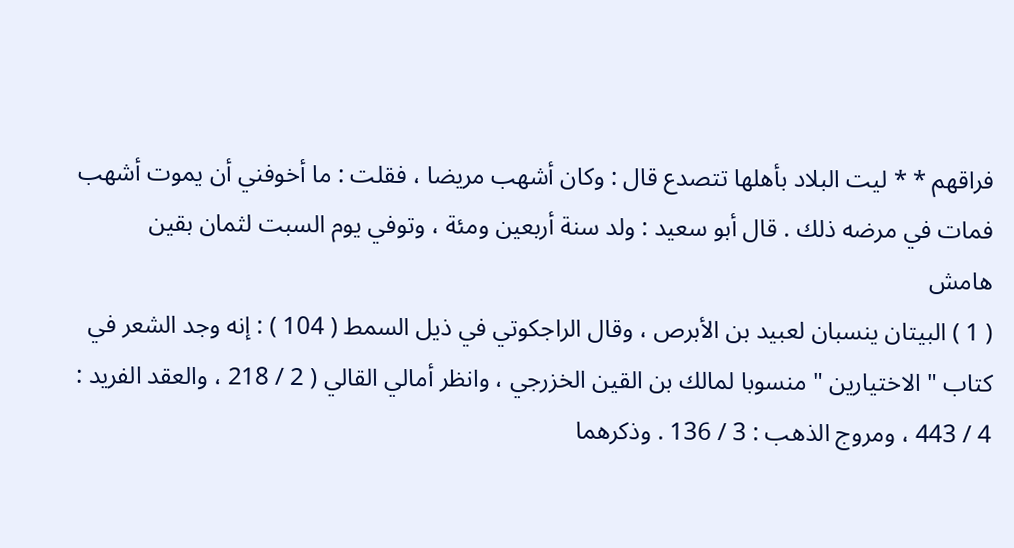فراقهم * * ليت البلاد بأهلها تتصدع قال : وكان أشهب مريضا ، فقلت : ما أخوفني أن يموت أشهب فمات في مرضه ذلك . قال أبو سعيد : ولد سنة أربعين ومئة ، وتوفي يوم السبت لثمان بقين
هامش
( 1 ) البيتان ينسبان لعبيد بن الأبرص ، وقال الراجكوتي في ذيل السمط ( 104 ) : إنه وجد الشعر في كتاب " الاختيارين " منسوبا لمالك بن القين الخزرجي ، وانظر أمالي القالي ( 2 / 218 ، والعقد الفريد : 4 / 443 ، ومروج الذهب : 3 / 136 . وذكرهما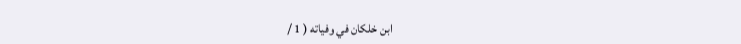ابن خلكان في وفياته ( 1 /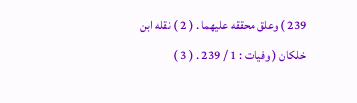239 ) وعلق محققه عليهما . ( 2 ) نقله ابن خلكان ( وفيات : 1 / 239 . ( 3 )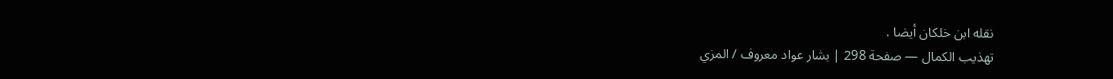نقله ابن خلكان أيضا .
تهذيب الكمال — صفحة 298 | بشار عواد معروف / المزي